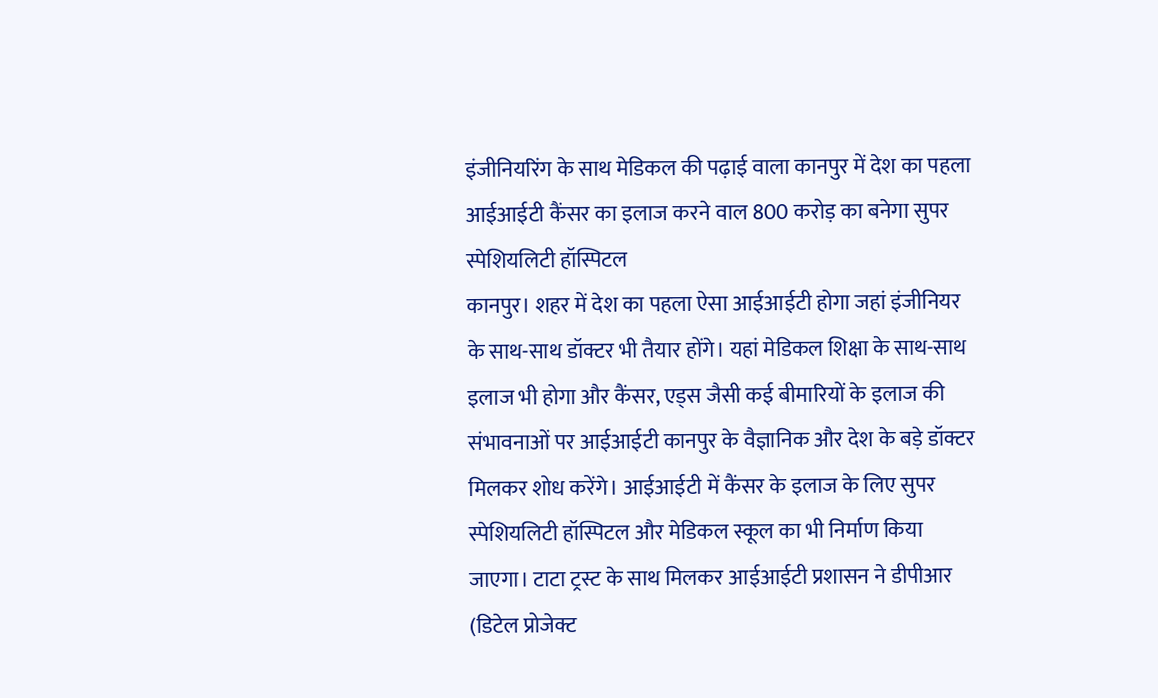इंजीनियरिंग के साथ मेडिकल की पढ़ाई वाला कानपुर में देश का पहला आईआईटी कैंसर का इलाज करने वाल 800 करोड़ का बनेगा सुपर स्पेशियलिटी हॉस्पिटल
कानपुर। शहर में देश का पहला ऐसा आईआईटी होगा जहां इंजीनियर के साथ-साथ डॉक्टर भी तैयार होंगे। यहां मेडिकल शिक्षा के साथ-साथ इलाज भी होगा और कैंसर, एड्स जैसी कई बीमारियों के इलाज की संभावनाओं पर आईआईटी कानपुर के वैज्ञानिक और देश के बड़े डॉक्टर मिलकर शोध करेंगे। आईआईटी में कैंसर के इलाज के लिए सुपर स्पेशियलिटी हॉस्पिटल और मेडिकल स्कूल का भी निर्माण किया जाएगा। टाटा ट्रस्ट के साथ मिलकर आईआईटी प्रशासन ने डीपीआर (डिटेल प्रोजेक्ट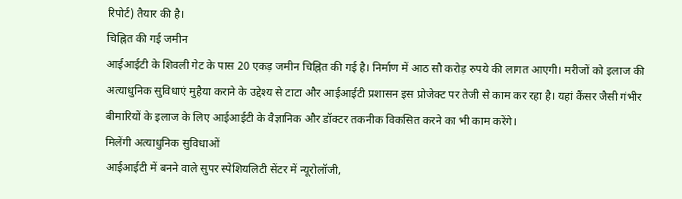रिपोर्ट) तैयार की है।
चिह्नित की गई जमीन
आईआईटी के शिवली गेट के पास 20 एकड़ जमीन चिह्नित की गई है। निर्माण में आठ सौ करोड़ रुपये की लागत आएगी। मरीजों को इलाज की अत्याधुनिक सुविधाएं मुहैया कराने के उद्देश्य से टाटा और आईआईटी प्रशासन इस प्रोजेक्ट पर तेजी से काम कर रहा है। यहां कैंसर जैसी गंभीर बीमारियों के इलाज के लिए आईआईटी के वैज्ञानिक और डॉक्टर तकनीक विकसित करने का भी काम करेंगे।
मिलेंगी अत्याधुनिक सुविधाओं
आईआईटी में बनने वाले सुपर स्पेशियलिटी सेंटर में न्यूरोलॉजी,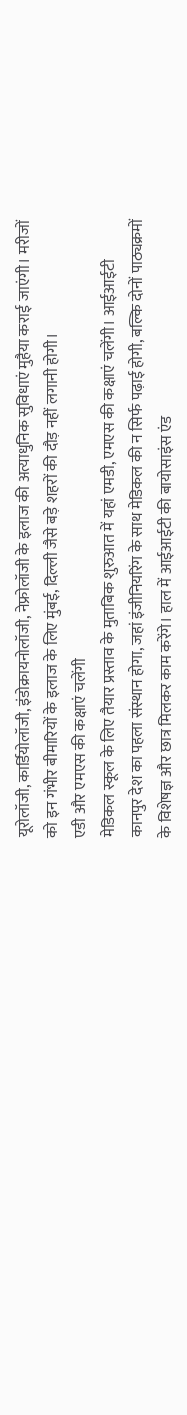यूरोलॉजी, कार्डियोलॉजी, इंडोक्रायनोलॉजी, नेफ्रोलॉजी के इलाज की अत्याधुनिक सुविधाएं मुहैया कराई जाएंगी। मरीजों को इन गंभीर बीमारियों के इलाज के लिए मुंबई, दिल्ली जैसे बड़े शहरों की दौड़ नहीं लगानी होगी।
एडी और एमएस की कक्षाएं चलेंगी
मेडिकल स्कूल के लिए तैयार प्रस्ताव के मुताबिक शुरुआत में यहां एमडी, एमएस की कक्षाएं चलेंगी। आईआईटी कानपुर देश का पहला संस्थान होगा, जहां इंजीनियरिंग के साथ मेडिकल की न सिर्फ पढ़ाई होगी, बल्कि दोनों पाठ्यक्रमों के विशेषज्ञ और छात्र मिलकर काम करेंगे। हाल में आईआईटी की बायोसाइंस एंड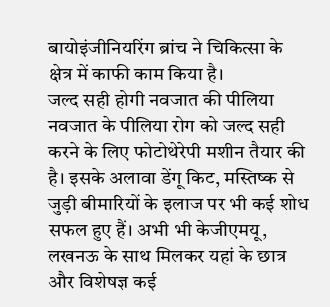बायोइंजीनियरिंग ब्रांच ने चिकित्सा के क्षेत्र में काफी काम किया है।
जल्द सही होगी नवजात की पीलिया
नवजात के पीलिया रोग को जल्द सही करने के लिए फोटोथेरेपी मशीन तैयार की है। इसके अलावा डेंगू किट, मस्तिष्क से जुड़ी बीमारियों के इलाज पर भी कई शोध सफल हुए हैं। अभी भी केजीएमयू, लखनऊ के साथ मिलकर यहां के छात्र और विशेषज्ञ कई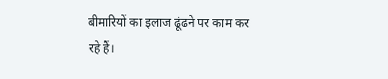बीमारियों का इलाज ढूंढने पर काम कर रहे हैं।